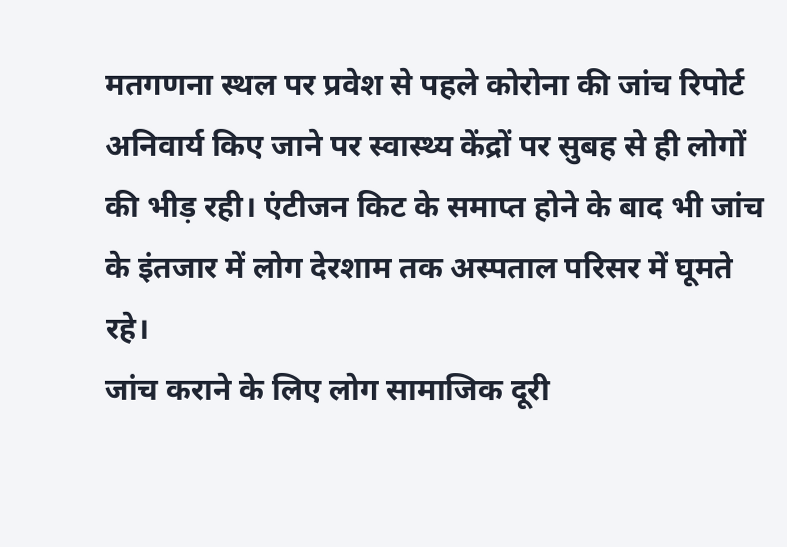मतगणना स्थल पर प्रवेश से पहले कोरोना की जांच रिपोर्ट अनिवार्य किए जाने पर स्वास्थ्य केंद्रों पर सुबह से ही लोगों की भीड़ रही। एंटीजन किट के समाप्त होने के बाद भी जांच के इंतजार में लोग देरशाम तक अस्पताल परिसर में घूमते रहे।
जांच कराने के लिए लोग सामाजिक दूरी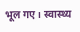भूल गए। स्वास्थ्य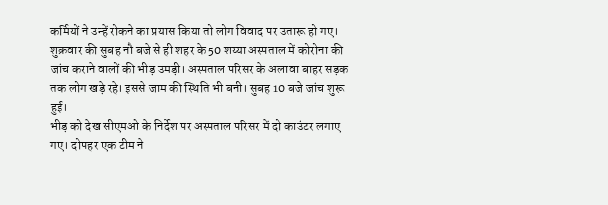कर्मियों ने उन्हें रोकने का प्रयास किया तो लोग विवाद पर उतारू हो गए।
शुक्रवार की सुबह नौ बजे से ही शहर के 50 शय्या अस्पताल में कोरोना की जांच कराने वालों की भीड़ उमड़ी। अस्पताल परिसर के अलावा बाहर सड़क तक लोग खड़े रहे। इससे जाम की स्थिति भी बनी। सुबह 10 बजे जांच शुरू हुई।
भीड़ को देख सीएमओ के निर्देश पर अस्पताल परिसर में दो काउंटर लगाए गए। दोपहर एक टीम ने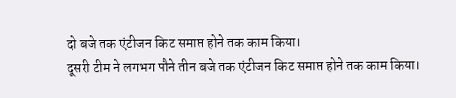दो बजे तक एंटीजन किट समाप्त होने तक काम किया।
दूसरी टीम ने लगभग पौने तीन बजे तक एंटीजन किट समाप्त होने तक काम किया।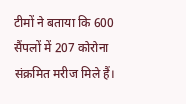टीमों ने बताया कि 600 सैंपलों में 207 कोरोना संक्रमित मरीज मिले हैं।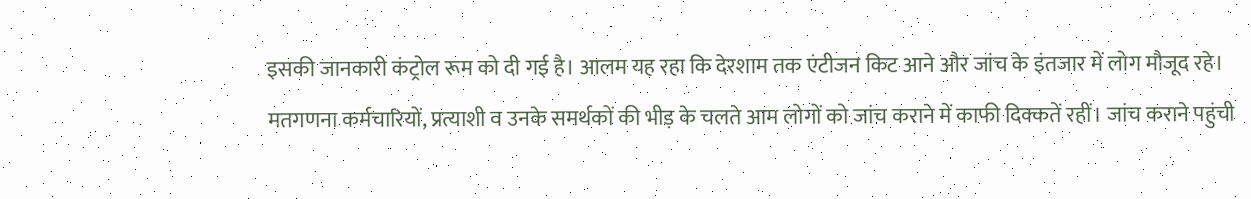इसकी जानकारी कंट्रोल रूम को दी गई है। आलम यह रहा कि देरशाम तक एंटीजन किट आने और जांच के इंतजार में लोग मौजूद रहे।
मतगणना कर्मचारियों, प्रत्याशी व उनके समर्थकों की भीड़ के चलते आम लोगों को जांच कराने में काफी दिक्कतें रहीं। जांच कराने पहुंची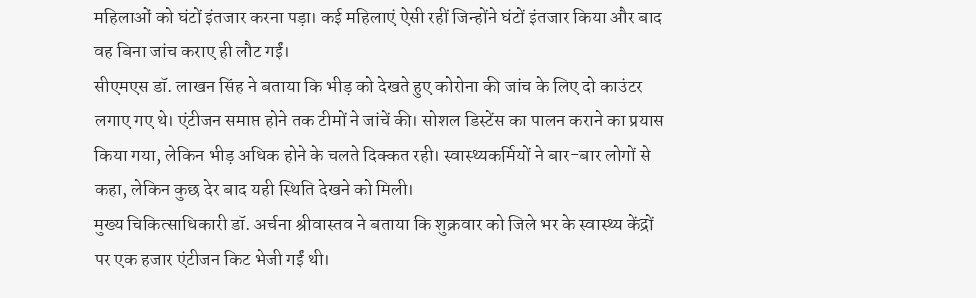महिलाओं को घंटों इंतजार करना पड़ा। कई महिलाएं ऐसी रहीं जिन्होंने घंटों इंतजार किया और बाद वह बिना जांच कराए ही लौट गईं।
सीएमएस डॉ. लाखन सिंह ने बताया कि भीड़ को देखते हुए कोरोना की जांच के लिए दो काउंटर लगाए गए थे। एंटीजन समाप्त होने तक टीमों ने जांचें की। सोशल डिस्टेंस का पालन कराने का प्रयास किया गया, लेकिन भीड़ अधिक होने के चलते दिक्कत रही। स्वास्थ्यकर्मियों ने बार-बार लोगों से कहा, लेकिन कुछ देर बाद यही स्थिति देखने को मिली।
मुख्य चिकित्साधिकारी डॉ. अर्चना श्रीवास्तव ने बताया कि शुक्रवार को जिले भर के स्वास्थ्य केंद्रों पर एक हजार एंटीजन किट भेजी गईं थी।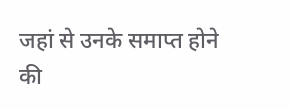जहां से उनके समाप्त होने की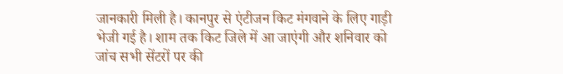जानकारी मिली है। कानपुर से एंटीजन किट मंगवाने के लिए गाड़ी भेजी गई है। शाम तक किट जिले में आ जाएंगी और शनिवार को जांच सभी सेंटरों पर की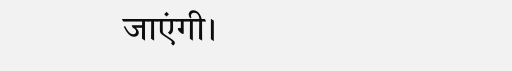जाएंगी।